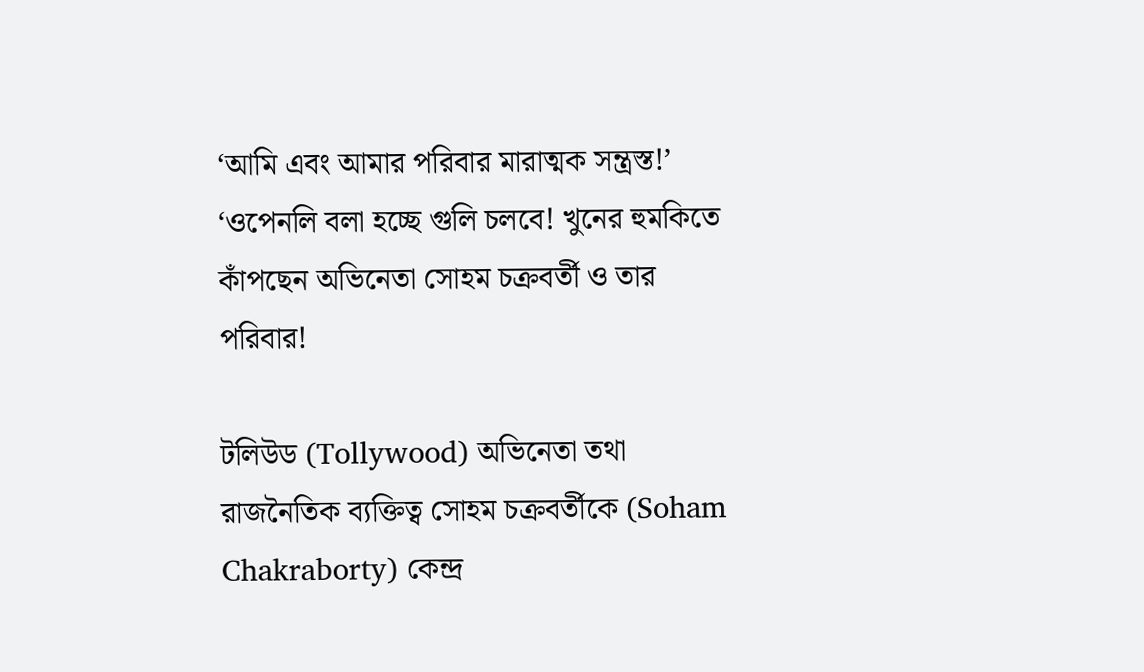‘আমি এবং আমার পরিবার মারাত্মক সন্ত্রস্ত!’ ‘ওপেনলি বলা হচ্ছে গুলি চলবে! খুনের হুমকিতে কাঁপছেন অভিনেতা সোহম চক্রবর্তী ও তার পরিবার!

টলিউড (Tollywood) অভিনেতা তথা রাজনৈতিক ব্যক্তিত্ব সোহম চক্রবর্তীকে (Soham Chakraborty) কেন্দ্র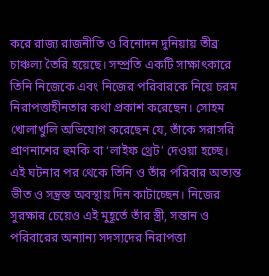করে রাজ্য রাজনীতি ও বিনোদন দুনিয়ায় তীব্র চাঞ্চল্য তৈরি হয়েছে। সম্প্রতি একটি সাক্ষাৎকারে তিনি নিজেকে এবং নিজের পরিবারকে নিয়ে চরম নিরাপত্তাহীনতার কথা প্রকাশ করেছেন। সোহম খোলাখুলি অভিযোগ করেছেন যে, তাঁকে সরাসরি প্রাণনাশের হুমকি বা ‘লাইফ থ্রেট’ দেওয়া হচ্ছে। এই ঘটনার পর থেকে তিনি ও তাঁর পরিবার অত্যন্ত ভীত ও সন্ত্রস্ত অবস্থায় দিন কাটাচ্ছেন। নিজের সুরক্ষার চেয়েও এই মুহূর্তে তাঁর স্ত্রী, সন্তান ও পরিবারের অন্যান্য সদস্যদের নিরাপত্তা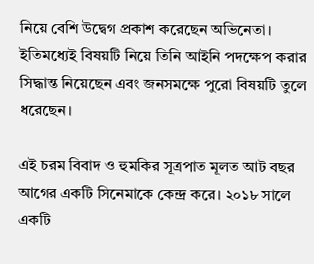নিয়ে বেশি উদ্বেগ প্রকাশ করেছেন অভিনেতা। ইতিমধ্যেই বিষয়টি নিয়ে তিনি আইনি পদক্ষেপ করার সিদ্ধান্ত নিয়েছেন এবং জনসমক্ষে পুরো বিষয়টি তুলে ধরেছেন।

এই চরম বিবাদ ও হুমকির সূত্রপাত মূলত আট বছর আগের একটি সিনেমাকে কেন্দ্র করে। ২০১৮ সালে একটি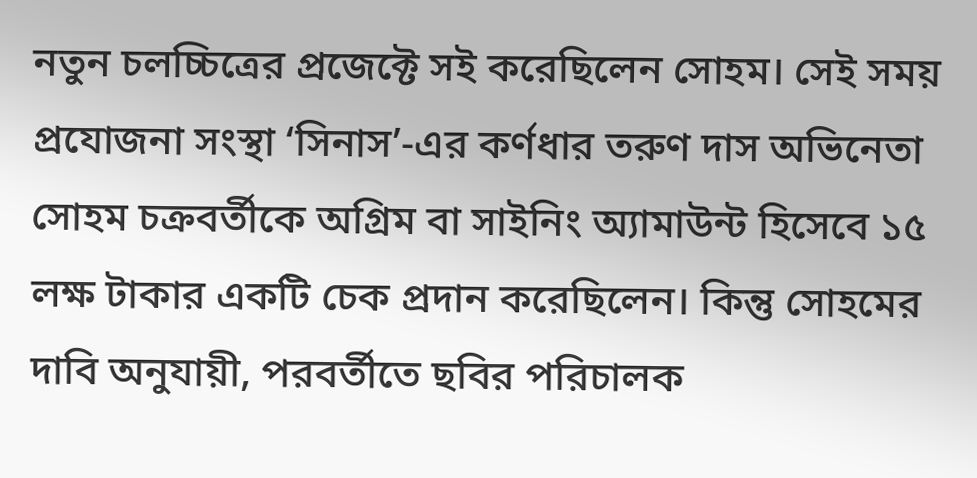নতুন চলচ্চিত্রের প্রজেক্টে সই করেছিলেন সোহম। সেই সময় প্রযোজনা সংস্থা ‘সিনাস’-এর কর্ণধার তরুণ দাস অভিনেতা সোহম চক্রবর্তীকে অগ্রিম বা সাইনিং অ্যামাউন্ট হিসেবে ১৫ লক্ষ টাকার একটি চেক প্রদান করেছিলেন। কিন্তু সোহমের দাবি অনুযায়ী, পরবর্তীতে ছবির পরিচালক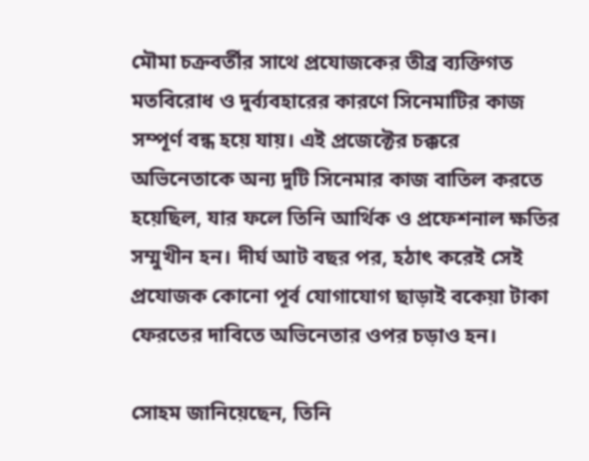মৌমা চক্রবর্তীর সাথে প্রযোজকের তীব্র ব্যক্তিগত মতবিরোধ ও দুর্ব্যবহারের কারণে সিনেমাটির কাজ সম্পূর্ণ বন্ধ হয়ে যায়। এই প্রজেক্টের চক্করে অভিনেতাকে অন্য দুটি সিনেমার কাজ বাতিল করতে হয়েছিল, যার ফলে তিনি আর্থিক ও প্রফেশনাল ক্ষতির সম্মুখীন হন। দীর্ঘ আট বছর পর, হঠাৎ করেই সেই প্রযোজক কোনো পূর্ব যোগাযোগ ছাড়াই বকেয়া টাকা ফেরতের দাবিতে অভিনেতার ওপর চড়াও হন।

সোহম জানিয়েছেন, তিনি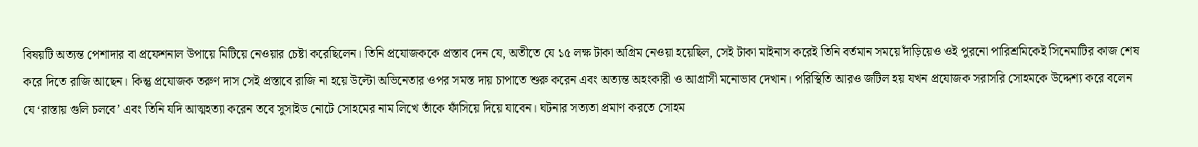বিষয়টি অত্যন্ত পেশাদার বা প্রফেশনাল উপায়ে মিটিয়ে নেওয়ার চেষ্টা করেছিলেন। তিনি প্রযোজককে প্রস্তাব দেন যে, অতীতে যে ১৫ লক্ষ টাকা অগ্রিম নেওয়া হয়েছিল, সেই টাকা মাইনাস করেই তিনি বর্তমান সময়ে দাঁড়িয়েও ওই পুরনো পারিশ্রমিকেই সিনেমাটির কাজ শেষ করে দিতে রাজি আছেন। কিন্তু প্রযোজক তরুণ দাস সেই প্রস্তাবে রাজি না হয়ে উল্টো অভিনেতার ওপর সমস্ত দায় চাপাতে শুরু করেন এবং অত্যন্ত অহংকারী ও আগ্রাসী মনোভাব দেখান। পরিস্থিতি আরও জটিল হয় যখন প্রযোজক সরাসরি সোহমকে উদ্দেশ্য করে বলেন যে ‘রাস্তায় গুলি চলবে’ এবং তিনি যদি আত্মহত্যা করেন তবে সুসাইড নোটে সোহমের নাম লিখে তাঁকে ফাঁসিয়ে দিয়ে যাবেন। ঘটনার সত্যতা প্রমাণ করতে সোহম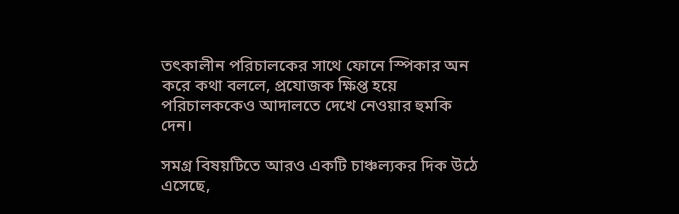তৎকালীন পরিচালকের সাথে ফোনে স্পিকার অন করে কথা বললে, প্রযোজক ক্ষিপ্ত হয়ে পরিচালককেও আদালতে দেখে নেওয়ার হুমকি দেন।

সমগ্র বিষয়টিতে আরও একটি চাঞ্চল্যকর দিক উঠে এসেছে,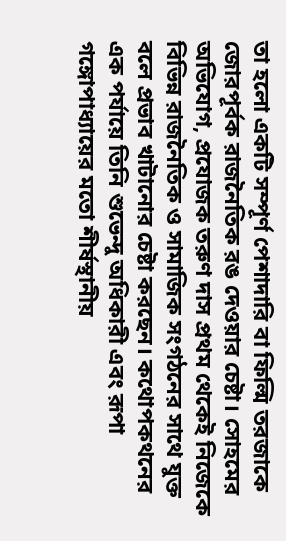তা হলো একটি সম্পূর্ণ পেশাদারি বা ফিল্মি তরজাকে জোরপূর্বক রাজনৈতিক রঙ দেওয়ার চেষ্টা। সোহমের অভিযোগ, প্রযোজক তরুণ দাস প্রথম থেকেই নিজেকে বিভিন্ন রাজনৈতিক ও সামাজিক সংগঠনের সাথে যুক্ত বলে প্রভাব খাটানোর চেষ্টা করছেন। কথোপকথনের এক পর্যায়ে তিনি শুভেন্দু অধিকারী এবং রূপা গঙ্গোপাধ্যায়ের মতো শীর্ষস্থানীয়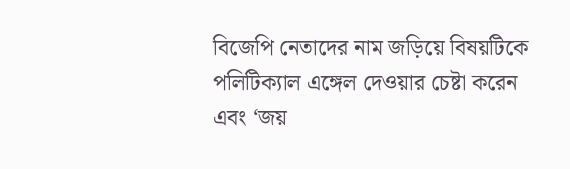বিজেপি নেতাদের নাম জড়িয়ে বিষয়টিকে পলিটিক্যাল এঙ্গেল দেওয়ার চেষ্টা করেন এবং ‘জয়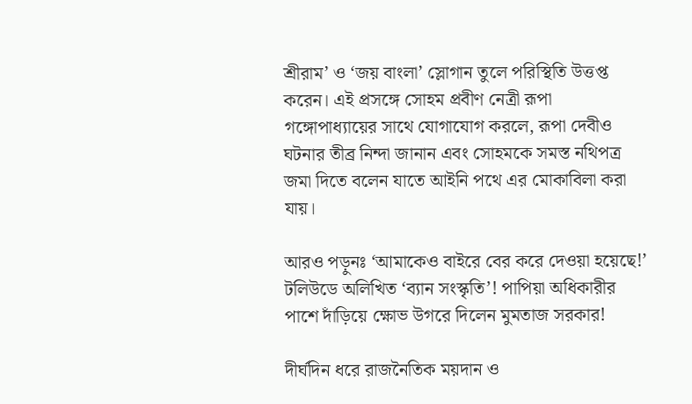শ্রীরাম’ ও ‘জয় বাংলা’ স্লোগান তুলে পরিস্থিতি উত্তপ্ত করেন। এই প্রসঙ্গে সোহম প্রবীণ নেত্রী রূপা গঙ্গোপাধ্যায়ের সাথে যোগাযোগ করলে, রূপা দেবীও ঘটনার তীব্র নিন্দা জানান এবং সোহমকে সমস্ত নথিপত্র জমা দিতে বলেন যাতে আইনি পথে এর মোকাবিলা করা যায়।

আরও পড়ুনঃ ‘আমাকেও বাইরে বের করে দেওয়া হয়েছে!’ টলিউডে অলিখিত ‘ব্যান সংস্কৃতি’! পাপিয়া অধিকারীর পাশে দাঁড়িয়ে ক্ষোভ উগরে দিলেন মুমতাজ সরকার!

দীর্ঘদিন ধরে রাজনৈতিক ময়দান ও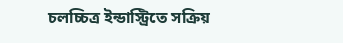চলচ্চিত্র ইন্ডাস্ট্রিতে সক্রিয়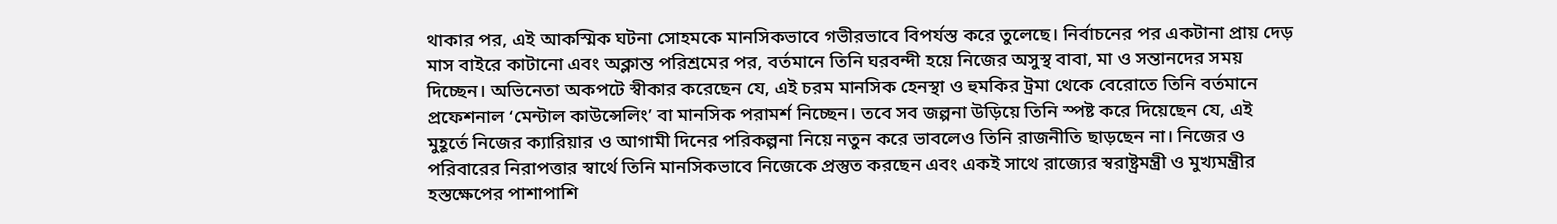থাকার পর, এই আকস্মিক ঘটনা সোহমকে মানসিকভাবে গভীরভাবে বিপর্যস্ত করে তুলেছে। নির্বাচনের পর একটানা প্রায় দেড় মাস বাইরে কাটানো এবং অক্লান্ত পরিশ্রমের পর, বর্তমানে তিনি ঘরবন্দী হয়ে নিজের অসুস্থ বাবা, মা ও সন্তানদের সময় দিচ্ছেন। অভিনেতা অকপটে স্বীকার করেছেন যে, এই চরম মানসিক হেনস্থা ও হুমকির ট্রমা থেকে বেরোতে তিনি বর্তমানে প্রফেশনাল ‘মেন্টাল কাউন্সেলিং’ বা মানসিক পরামর্শ নিচ্ছেন। তবে সব জল্পনা উড়িয়ে তিনি স্পষ্ট করে দিয়েছেন যে, এই মুহূর্তে নিজের ক্যারিয়ার ও আগামী দিনের পরিকল্পনা নিয়ে নতুন করে ভাবলেও তিনি রাজনীতি ছাড়ছেন না। নিজের ও পরিবারের নিরাপত্তার স্বার্থে তিনি মানসিকভাবে নিজেকে প্রস্তুত করছেন এবং একই সাথে রাজ্যের স্বরাষ্ট্রমন্ত্রী ও মুখ্যমন্ত্রীর হস্তক্ষেপের পাশাপাশি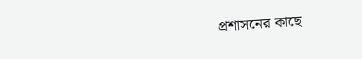প্রশাসনের কাছে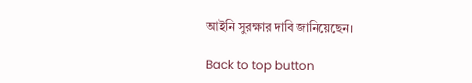আইনি সুরক্ষার দাবি জানিয়েছেন।

Back to top button